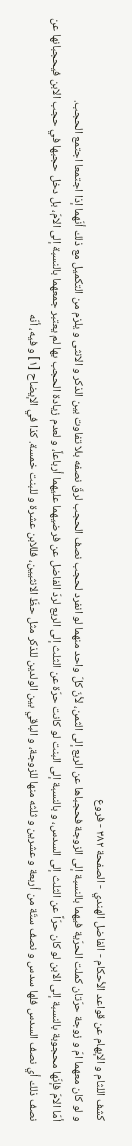كشف اللثام و الإبهام عن قواعد الأحكام - الفاضل الهندي - الصفحة ٣٨٢ - فروع
و لو كان معهما امّ و زوجة حرّتان كملت الحرّية فيهما بالنسبة إلى الزوجة فحجباها عن الربع إلى الثمن، لأنّ كلّ واحد منهما لو انفرد لحجب نصف الحجب لرقّ نصفه بلا تفاوت بين الذكر و الانثى و يلزم من التكميل مع ذلك أنّهما إذا اجتمعا اجتمع الحجب.
أمّا الامّ فإنّها محجوبة بالنسبة إلى الابن لو كان حرّاً عن الثلث إلى السدس، و بالنسبة إلى البنت لو كانت حرّة عن الثلث إلى الربع لردّ الفاضل عن فرضيهما عليهما أرباعاً، و لعدم زيادة الحجب بها لم يعتبر جمعهما بالنسبة إلى الامّ، بل دخل حجبها في حجب الابن فيحجبانها عن نصف ذلك أي نصف السدس فلها سدس و نصف ستّة من أربعة و عشرين و ثلثه منها للزوجة، و الباقي بين الولدين للذكر مثل حظّ الانثيين، فللابن عشرة و للبنت خمسة. كذا في الإيضاح [١] و فيه، أنّه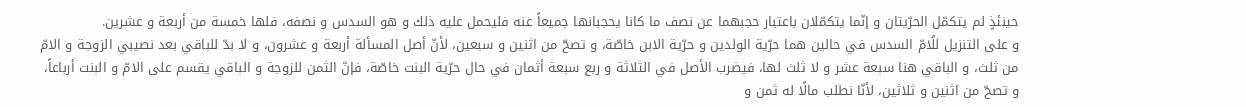حينئذٍ لم يتكمّل الحرّيتان و إنّما يتكمّلان باعتبار حجبهما عن نصف ما كانا يحجبانها جميعاً عنه فليحمل عليه ذلك و هو السدس و نصفه، فلها خمسة من أربعة و عشرين.
و على التنزيل للُامّ السدس في حالين هما حرّية الولدين و حرّية الابن خاصّة، و تصحّ من اثنين و سبعين، لأنّ أصل المسألة أربعة و عشرون، و لا بدّ للباقي بعد نصيبي الزوجة و الامّ من ثلث، و الباقي هنا سبعة عشر و لا ثلث لها، فيضرب الأصل في الثلاثة و ربع سبعة أثمان في حال حرّية البنت خاصّة، فإنّ الثمن للزوجة و الباقي يقسم على الامّ و البنت أرباعاً، و تصحّ من اثنين و ثلاثين، لأنّا نطلب مالًا له ثمن و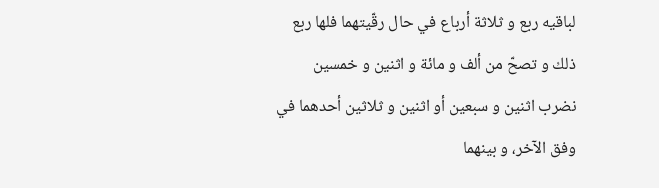لباقيه ربع و ثلاثة أرباع في حال رقّيتهما فلها ربع ذلك و تصحّ من ألف و مائة و اثنين و خمسين نضرب اثنين و سبعين أو اثنين و ثلاثين أحدهما في وفق الآخر، و بينهما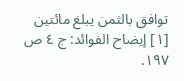توافق بالثمن يبلغ مائتين
[١] إيضاح الفوائد: ج ٤ ص ١٩٧.